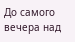До самого вечера над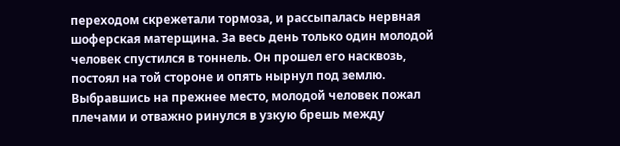переходом скрежетали тормоза, и рассыпалась нервная шоферская матерщина. За весь день только один молодой человек спустился в тоннель. Он прошел его насквозь, постоял на той стороне и опять нырнул под землю. Выбравшись на прежнее место, молодой человек пожал плечами и отважно ринулся в узкую брешь между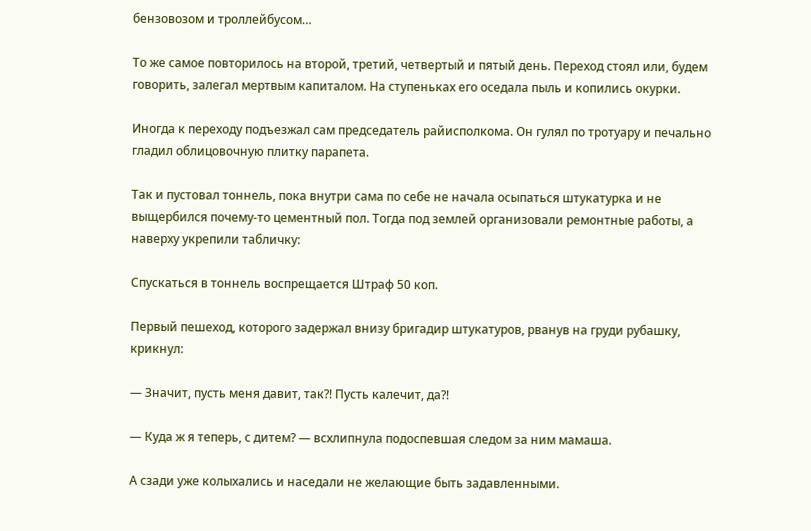бензовозом и троллейбусом…

То же самое повторилось на второй, третий, четвертый и пятый день. Переход стоял или, будем говорить, залегал мертвым капиталом. На ступеньках его оседала пыль и копились окурки.

Иногда к переходу подъезжал сам председатель райисполкома. Он гулял по тротуару и печально гладил облицовочную плитку парапета.

Так и пустовал тоннель, пока внутри сама по себе не начала осыпаться штукатурка и не выщербился почему-то цементный пол. Тогда под землей организовали ремонтные работы, а наверху укрепили табличку:

Спускаться в тоннель воспрещается Штраф 50 коп.

Первый пешеход, которого задержал внизу бригадир штукатуров, рванув на груди рубашку, крикнул:

— Значит, пусть меня давит, так?! Пусть калечит, да?!

— Куда ж я теперь, с дитем? — всхлипнула подоспевшая следом за ним мамаша.

А сзади уже колыхались и наседали не желающие быть задавленными.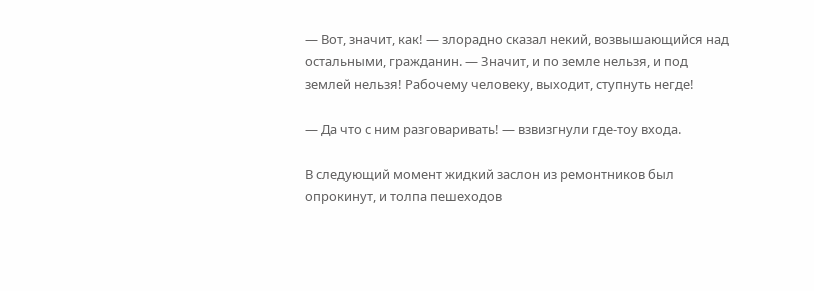— Вот, значит, как! — злорадно сказал некий, возвышающийся над остальными, гражданин. — Значит, и по земле нельзя, и под землей нельзя! Рабочему человеку, выходит, ступнуть негде!

— Да что с ним разговаривать! — взвизгнули где-тоу входа.

В следующий момент жидкий заслон из ремонтников был опрокинут, и толпа пешеходов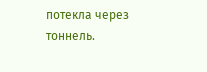потекла через тоннель.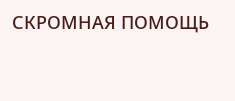СКРОМНАЯ ПОМОЩЬ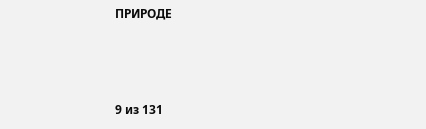ПРИРОДЕ



9 из 131